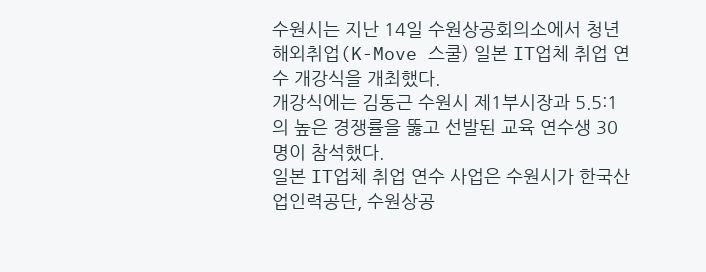수원시는 지난 14일 수원상공회의소에서 청년 해외취업(K-Move 스쿨) 일본 IT업체 취업 연수 개강식을 개최했다.
개강식에는 김동근 수원시 제1부시장과 5.5:1의 높은 경쟁률을 뚫고 선발된 교육 연수생 30명이 참석했다.
일본 IT업체 취업 연수 사업은 수원시가 한국산업인력공단, 수원상공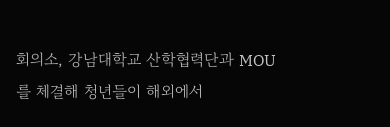회의소, 강남대학교 산학협력단과 MOU를 체결해 청년들이 해외에서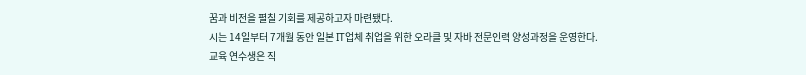꿈과 비전을 펼칠 기회를 제공하고자 마련됐다.
시는 14일부터 7개월 동안 일본 IT업체 취업을 위한 오라클 및 자바 전문인력 양성과정을 운영한다. 교육 연수생은 직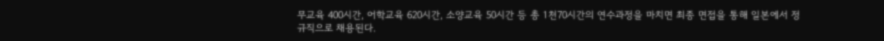무교육 400시간, 어학교육 620시간, 소양교육 50시간 등 총 1천70시간의 연수과정을 마치면 최종 면접을 통해 일본에서 정규직으로 채용된다.